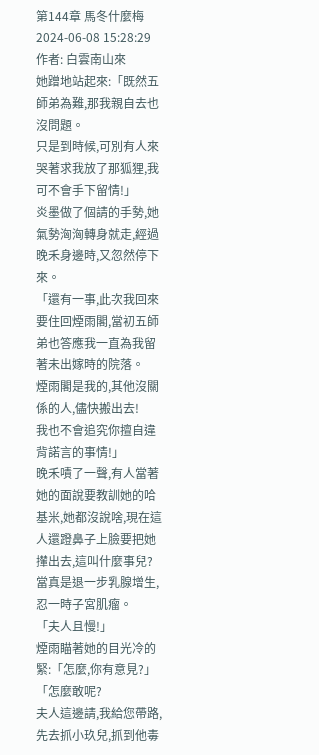第144章 馬冬什麼梅
2024-06-08 15:28:29
作者: 白雲南山來
她蹭地站起來:「既然五師弟為難,那我親自去也沒問題。
只是到時候,可別有人來哭著求我放了那狐狸,我可不會手下留情!」
炎墨做了個請的手勢,她氣勢洶洶轉身就走,經過晚禾身邊時,又忽然停下來。
「還有一事,此次我回來要住回煙雨閣,當初五師弟也答應我一直為我留著未出嫁時的院落。
煙雨閣是我的,其他沒關係的人,儘快搬出去!
我也不會追究你擅自違背諾言的事情!」
晚禾嘖了一聲,有人當著她的面說要教訓她的哈基米,她都沒說啥,現在這人還蹬鼻子上臉要把她攆出去,這叫什麼事兒?
當真是退一步乳腺增生,忍一時子宮肌瘤。
「夫人且慢!」
煙雨瞄著她的目光冷的緊:「怎麼,你有意見?」
「怎麼敢呢?
夫人這邊請,我給您帶路,先去抓小玖兒,抓到他毒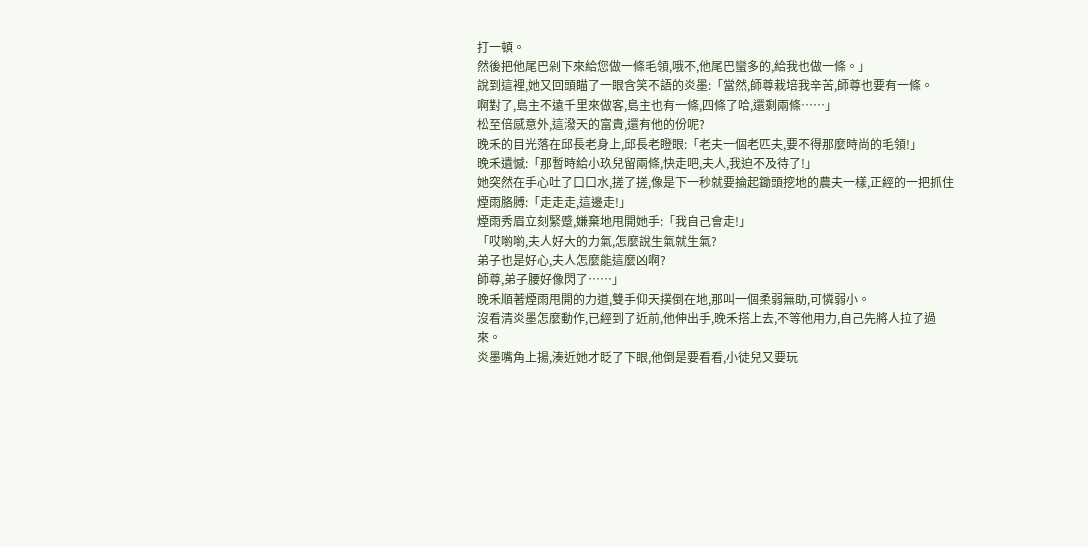打一頓。
然後把他尾巴剁下來給您做一條毛領,哦不,他尾巴蠻多的,給我也做一條。」
說到這裡,她又回頭瞄了一眼含笑不語的炎墨:「當然,師尊栽培我辛苦,師尊也要有一條。
啊對了,島主不遠千里來做客,島主也有一條,四條了哈,還剩兩條……」
松至倍感意外,這潑天的富貴,還有他的份呢?
晚禾的目光落在邱長老身上,邱長老瞪眼:「老夫一個老匹夫,要不得那麼時尚的毛領!」
晚禾遺憾:「那暫時給小玖兒留兩條,快走吧,夫人,我迫不及待了!」
她突然在手心吐了口口水,搓了搓,像是下一秒就要掄起鋤頭挖地的農夫一樣,正經的一把抓住煙雨胳膊:「走走走,這邊走!」
煙雨秀眉立刻緊蹙,嫌棄地甩開她手:「我自己會走!」
「哎喲喲,夫人好大的力氣,怎麼說生氣就生氣?
弟子也是好心,夫人怎麼能這麼凶啊?
師尊,弟子腰好像閃了……」
晚禾順著煙雨甩開的力道,雙手仰天撲倒在地,那叫一個柔弱無助,可憐弱小。
沒看清炎墨怎麼動作,已經到了近前,他伸出手,晚禾搭上去,不等他用力,自己先將人拉了過來。
炎墨嘴角上揚,湊近她才眨了下眼,他倒是要看看,小徒兒又要玩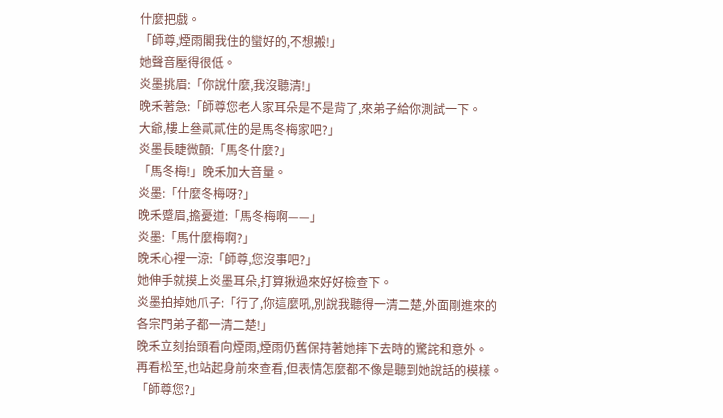什麼把戲。
「師尊,煙雨閣我住的蠻好的,不想搬!」
她聲音壓得很低。
炎墨挑眉:「你說什麼,我沒聽清!」
晚禾著急:「師尊您老人家耳朵是不是背了,來弟子給你測試一下。
大爺,樓上叄貳貳住的是馬冬梅家吧?」
炎墨長睫微顫:「馬冬什麼?」
「馬冬梅!」晚禾加大音量。
炎墨:「什麼冬梅呀?」
晚禾蹙眉,擔憂道:「馬冬梅啊——」
炎墨:「馬什麼梅啊?」
晚禾心裡一涼:「師尊,您沒事吧?」
她伸手就摸上炎墨耳朵,打算揪過來好好檢查下。
炎墨拍掉她爪子:「行了,你這麼吼,別說我聽得一清二楚,外面剛進來的各宗門弟子都一清二楚!」
晚禾立刻抬頭看向煙雨,煙雨仍舊保持著她摔下去時的驚詫和意外。
再看松至,也站起身前來查看,但表情怎麼都不像是聽到她說話的模樣。
「師尊您?」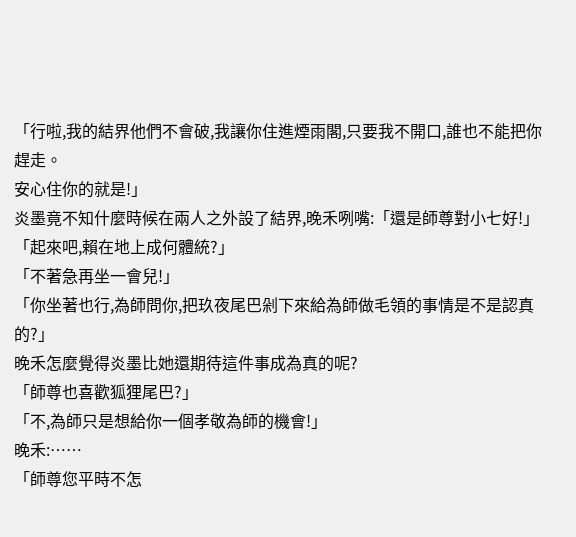「行啦,我的結界他們不會破,我讓你住進煙雨閣,只要我不開口,誰也不能把你趕走。
安心住你的就是!」
炎墨竟不知什麼時候在兩人之外設了結界,晚禾咧嘴:「還是師尊對小七好!」
「起來吧,賴在地上成何體統?」
「不著急再坐一會兒!」
「你坐著也行,為師問你,把玖夜尾巴剁下來給為師做毛領的事情是不是認真的?」
晚禾怎麼覺得炎墨比她還期待這件事成為真的呢?
「師尊也喜歡狐狸尾巴?」
「不,為師只是想給你一個孝敬為師的機會!」
晚禾:……
「師尊您平時不怎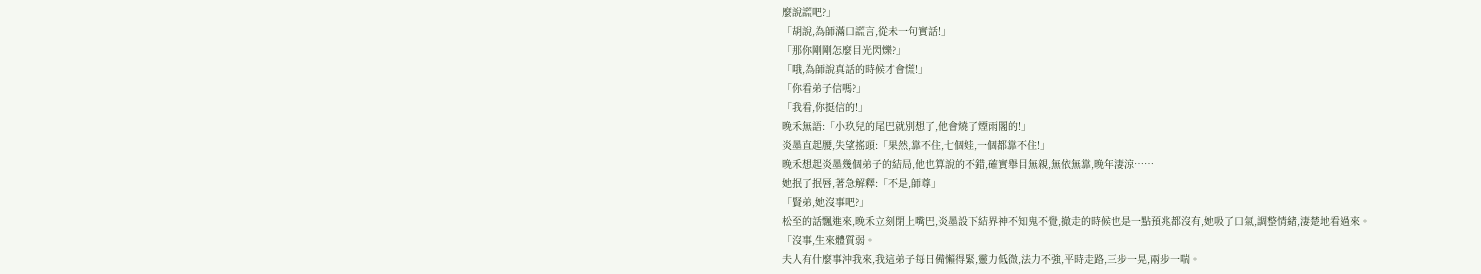麼說謊吧?」
「胡說,為師滿口謊言,從未一句實話!」
「那你剛剛怎麼目光閃爍?」
「哦,為師說真話的時候才會慌!」
「你看弟子信嗎?」
「我看,你挺信的!」
晚禾無語:「小玖兒的尾巴就別想了,他會燒了煙雨閣的!」
炎墨直起腰,失望搖頭:「果然,靠不住,七個娃,一個都靠不住!」
晚禾想起炎墨幾個弟子的結局,他也算說的不錯,確實舉目無親,無依無靠,晚年淒涼……
她抿了抿唇,著急解釋:「不是,師尊」
「賢弟,她沒事吧?」
松至的話飄進來,晚禾立刻閉上嘴巴,炎墨設下結界神不知鬼不覺,撤走的時候也是一點預兆都沒有,她吸了口氣,調整情緒,淒楚地看過來。
「沒事,生來體質弱。
夫人有什麼事沖我來,我這弟子每日備懶得緊,靈力低微,法力不強,平時走路,三步一晃,兩步一喘。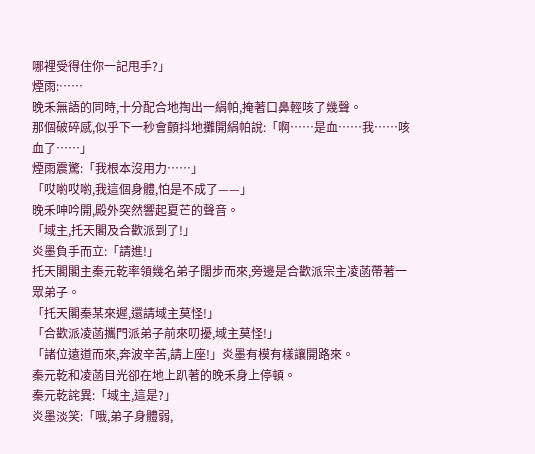哪裡受得住你一記甩手?」
煙雨:……
晚禾無語的同時,十分配合地掏出一絹帕,掩著口鼻輕咳了幾聲。
那個破碎感,似乎下一秒會顫抖地攤開絹帕說:「啊……是血……我……咳血了……」
煙雨震驚:「我根本沒用力……」
「哎喲哎喲,我這個身體,怕是不成了——」
晚禾呻吟開,殿外突然響起夏芒的聲音。
「域主,托天閣及合歡派到了!」
炎墨負手而立:「請進!」
托天閣閣主秦元乾率領幾名弟子闊步而來,旁邊是合歡派宗主凌菡帶著一眾弟子。
「托天閣秦某來遲,還請域主莫怪!」
「合歡派凌菡攜門派弟子前來叨擾,域主莫怪!」
「諸位遠道而來,奔波辛苦,請上座!」炎墨有模有樣讓開路來。
秦元乾和凌菡目光卻在地上趴著的晚禾身上停頓。
秦元乾詫異:「域主,這是?」
炎墨淡笑:「哦,弟子身體弱,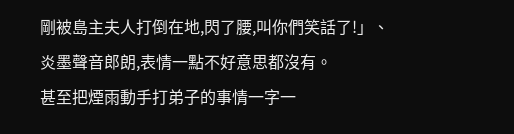剛被島主夫人打倒在地,閃了腰,叫你們笑話了!」、
炎墨聲音郎朗,表情一點不好意思都沒有。
甚至把煙雨動手打弟子的事情一字一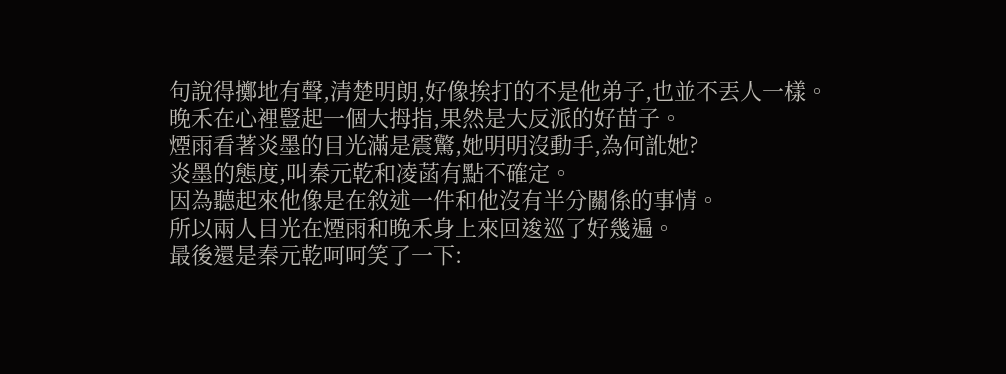句說得擲地有聲,清楚明朗,好像挨打的不是他弟子,也並不丟人一樣。
晚禾在心裡豎起一個大拇指,果然是大反派的好苗子。
煙雨看著炎墨的目光滿是震驚,她明明沒動手,為何訛她?
炎墨的態度,叫秦元乾和凌菡有點不確定。
因為聽起來他像是在敘述一件和他沒有半分關係的事情。
所以兩人目光在煙雨和晚禾身上來回逡巡了好幾遍。
最後還是秦元乾呵呵笑了一下: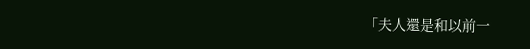「夫人還是和以前一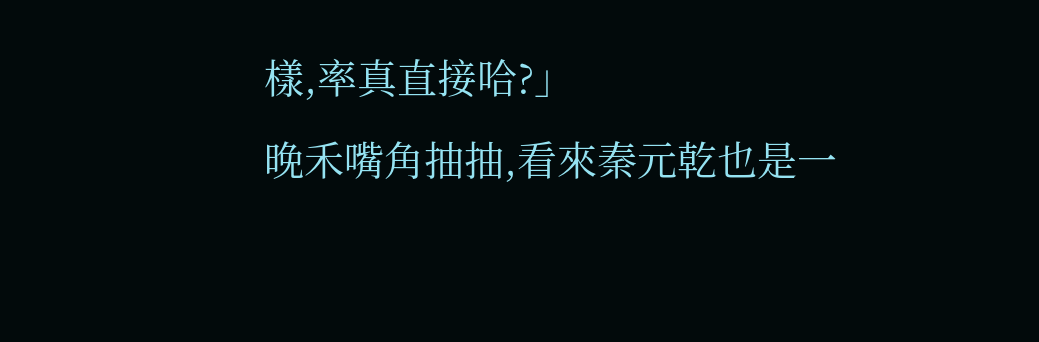樣,率真直接哈?」
晚禾嘴角抽抽,看來秦元乾也是一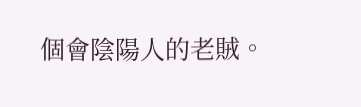個會陰陽人的老賊。